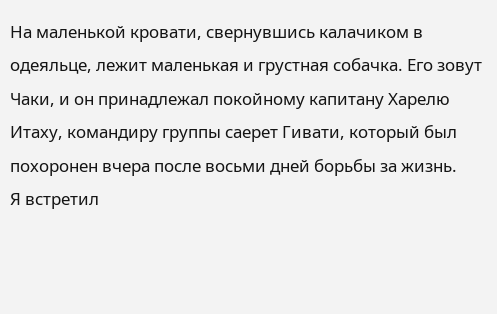На маленькой кровати, свернувшись калачиком в одеяльце, лежит маленькая и грустная собачка. Его зовут Чаки, и он принадлежал покойному капитану Харелю Итаху, командиру группы саерет Гивати, который был похоронен вчера после восьми дней борьбы за жизнь.
Я встретил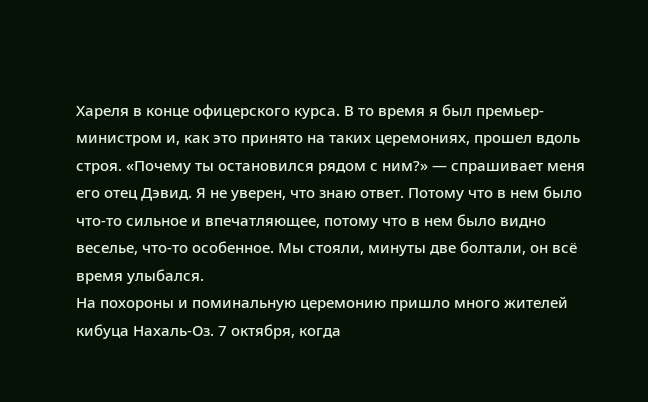Хареля в конце офицерского курса. В то время я был премьер-министром и, как это принято на таких церемониях, прошел вдоль строя. «Почему ты остановился рядом с ним?» — спрашивает меня его отец Дэвид. Я не уверен, что знаю ответ. Потому что в нем было что-то сильное и впечатляющее, потому что в нем было видно веселье, что-то особенное. Мы стояли, минуты две болтали, он всё время улыбался.
На похороны и поминальную церемонию пришло много жителей кибуца Нахаль-Оз. 7 октября, когда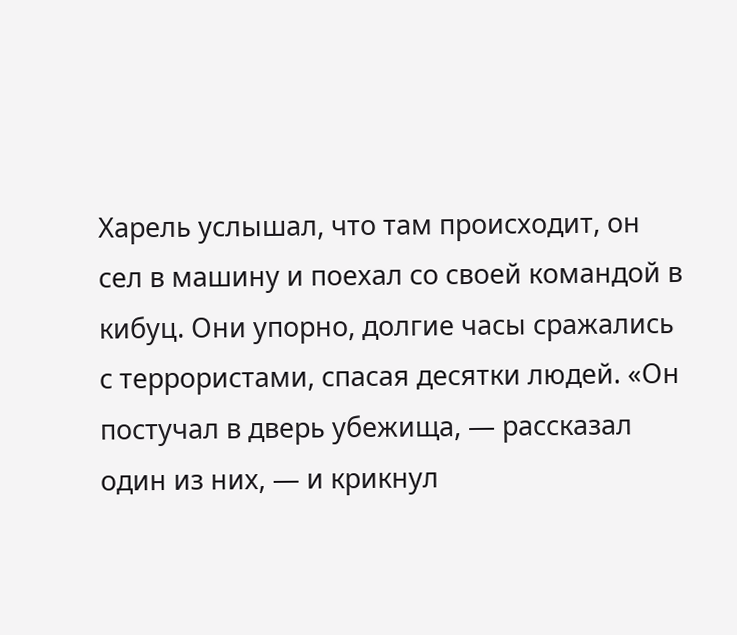Харель услышал, что там происходит, он сел в машину и поехал со своей командой в кибуц. Они упорно, долгие часы сражались с террористами, спасая десятки людей. «Он постучал в дверь убежища, — рассказал один из них, — и крикнул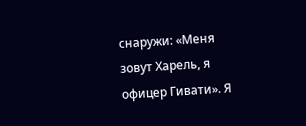снаружи: «Меня зовут Харель, я офицер Гивати». Я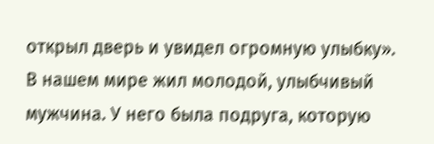открыл дверь и увидел огромную улыбку».
В нашем мире жил молодой, улыбчивый мужчина. У него была подруга, которую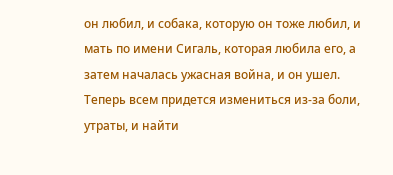он любил, и собака, которую он тоже любил, и мать по имени Сигаль, которая любила его, а затем началась ужасная война, и он ушел. Теперь всем придется измениться из-за боли, утраты, и найти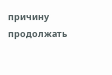причину продолжать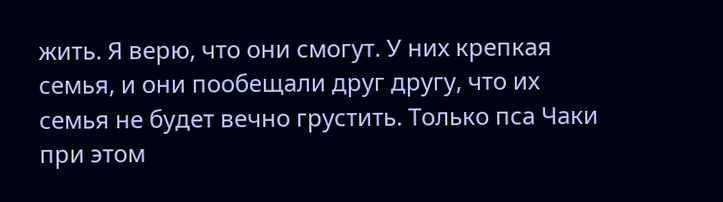жить. Я верю, что они смогут. У них крепкая семья, и они пообещали друг другу, что их семья не будет вечно грустить. Только пса Чаки при этом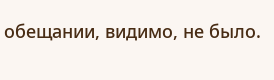обещании, видимо, не было.